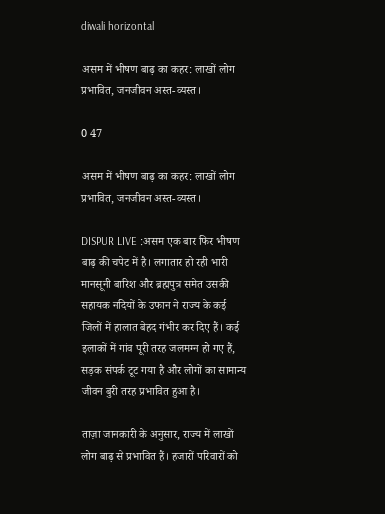diwali horizontal

असम में भीषण बाढ़ का कहर: लाखों लोग प्रभावित, जनजीवन अस्त-व्यस्त।

0 47

असम में भीषण बाढ़ का कहर: लाखों लोग प्रभावित, जनजीवन अस्त-व्यस्त।

DISPUR LIVE :असम एक बार फिर भीषण बाढ़ की चपेट में है। लगातार हो रही भारी मानसूनी बारिश और ब्रह्मपुत्र समेत उसकी सहायक नदियों के उफान ने राज्य के कई जिलों में हालात बेहद गंभीर कर दिए हैं। कई इलाकों में गांव पूरी तरह जलमग्न हो गए हैं, सड़क संपर्क टूट गया है और लोगों का सामान्य जीवन बुरी तरह प्रभावित हुआ है।

ताज़ा जानकारी के अनुसार, राज्य में लाखों लोग बाढ़ से प्रभावित हैं। हजारों परिवारों को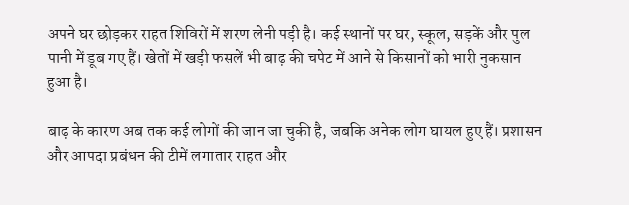अपने घर छोड़कर राहत शिविरों में शरण लेनी पड़ी है। कई स्थानों पर घर, स्कूल, सड़कें और पुल पानी में डूब गए हैं। खेतों में खड़ी फसलें भी बाढ़ की चपेट में आने से किसानों को भारी नुकसान हुआ है।

बाढ़ के कारण अब तक कई लोगों की जान जा चुकी है, जबकि अनेक लोग घायल हुए हैं। प्रशासन और आपदा प्रबंधन की टीमें लगातार राहत और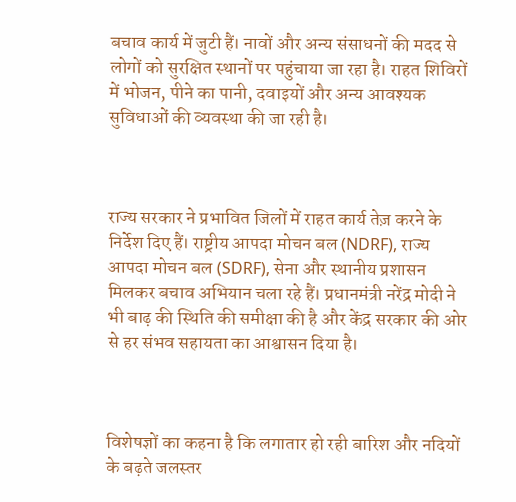बचाव कार्य में जुटी हैं। नावों और अन्य संसाधनों की मदद से लोगों को सुरक्षित स्थानों पर पहुंचाया जा रहा है। राहत शिविरों में भोजन, पीने का पानी, दवाइयों और अन्य आवश्यक सुविधाओं की व्यवस्था की जा रही है।



राज्य सरकार ने प्रभावित जिलों में राहत कार्य तेज़ करने के निर्देश दिए हैं। राष्ट्रीय आपदा मोचन बल (NDRF), राज्य आपदा मोचन बल (SDRF), सेना और स्थानीय प्रशासन मिलकर बचाव अभियान चला रहे हैं। प्रधानमंत्री नरेंद्र मोदी ने भी बाढ़ की स्थिति की समीक्षा की है और केंद्र सरकार की ओर से हर संभव सहायता का आश्वासन दिया है।



विशेषज्ञों का कहना है कि लगातार हो रही बारिश और नदियों के बढ़ते जलस्तर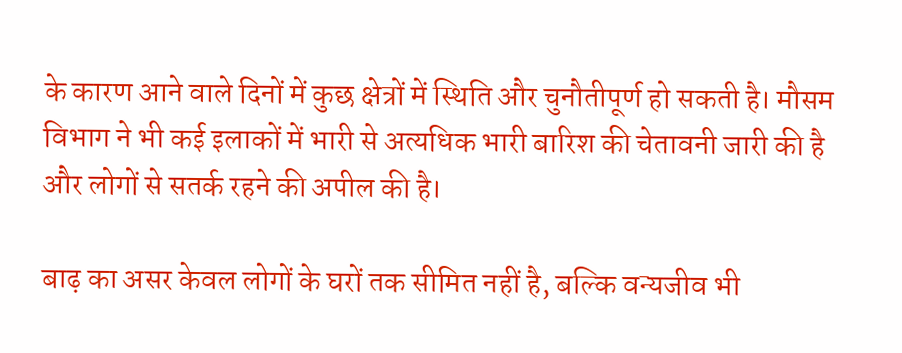के कारण आने वाले दिनों में कुछ क्षेत्रों में स्थिति और चुनौतीपूर्ण हो सकती है। मौसम विभाग ने भी कई इलाकों में भारी से अत्यधिक भारी बारिश की चेतावनी जारी की है और लोगों से सतर्क रहने की अपील की है।

बाढ़ का असर केवल लोगों के घरों तक सीमित नहीं है, बल्कि वन्यजीव भी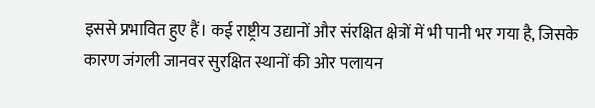इससे प्रभावित हुए हैं। कई राष्ट्रीय उद्यानों और संरक्षित क्षेत्रों में भी पानी भर गया है, जिसके कारण जंगली जानवर सुरक्षित स्थानों की ओर पलायन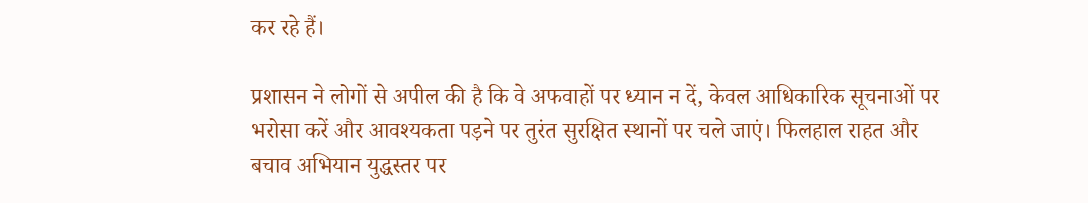कर रहे हैं।

प्रशासन ने लोगों से अपील की है कि वे अफवाहों पर ध्यान न दें, केवल आधिकारिक सूचनाओं पर भरोसा करें और आवश्यकता पड़ने पर तुरंत सुरक्षित स्थानों पर चले जाएं। फिलहाल राहत और बचाव अभियान युद्धस्तर पर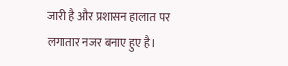जारी है और प्रशासन हालात पर लगातार नजर बनाए हुए है।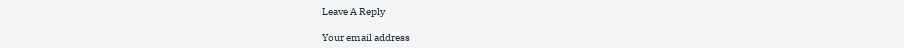Leave A Reply

Your email address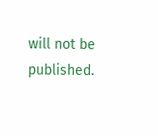will not be published.